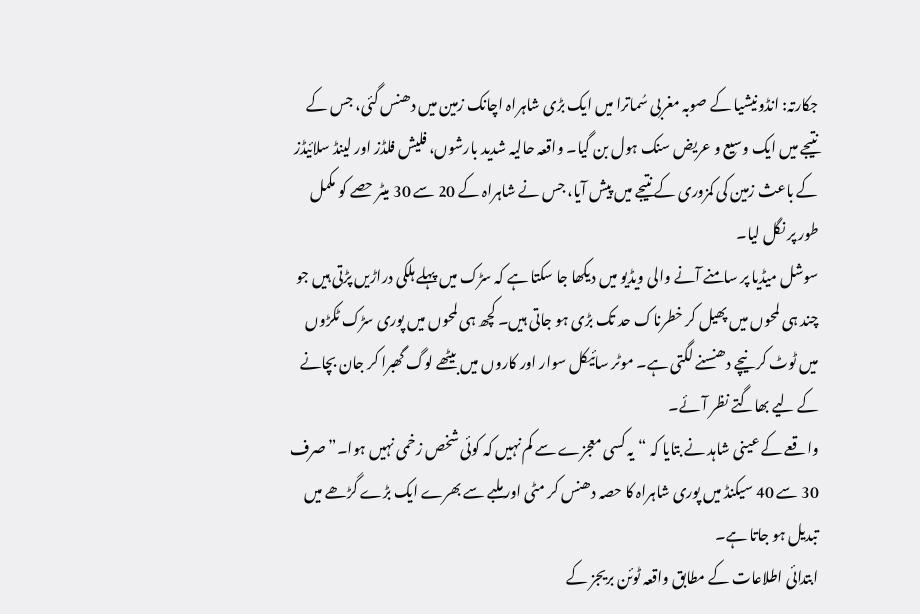جکارتہ: انڈونیشیا کے صوبہ مغربی سُماترا میں ایک بڑی شاہراہ اچانک زمین میں دھنس گئی، جس کے نتیجے میں ایک وسیع و عریض سنک ہول بن گیا۔ واقعہ حالیہ شدید بارشوں، فلیش فلڈز اور لینڈ سلائیڈز کے باعث زمین کی کمزوری کے نتیجے میں پیش آیا، جس نے شاہراہ کے 20 سے 30 میٹر حصے کو مکمل طور پر نگل لیا۔
سوشل میڈیا پر سامنے آنے والی ویڈیو میں دیکھا جا سکتا ہے کہ سڑک میں پہلے ہلکی دراڑیں پڑتی ہیں جو چند ہی لمحوں میں پھیل کر خطرناک حد تک بڑی ہو جاتی ہیں۔ کچھ ہی لمحوں میں پوری سڑک ٹکڑوں میں ٹوٹ کر نیچے دھنسنے لگتی ہے۔ موٹر سائیکل سوار اور کاروں میں بیٹھے لوگ گھبرا کر جان بچانے کے لیے بھاگتے نظر آئے۔
واقعے کے عینی شاہد نے بتایا کہ “یہ کسی معجزے سے کم نہیں کہ کوئی شخص زخمی نہیں ہوا۔” صرف 30 سے 40 سیکنڈ میں پوری شاہراہ کا حصہ دھنس کر مٹی اور ملبے سے بھرے ایک بڑے گڑھے میں تبدیل ہو جاتا ہے۔
ابتدائی اطلاعات کے مطابق واقعہ ٹوئن بریجز کے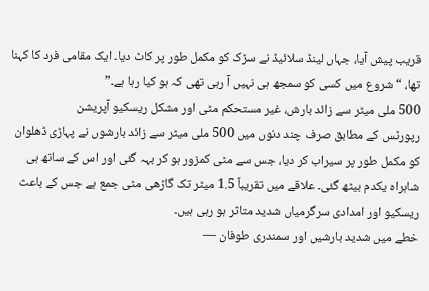قریب پیش آیا، جہاں لینڈ سلائیڈ نے سڑک کو مکمل طور پر کاٹ دیا۔ ایک مقامی فرد کا کہنا تھا، “شروع میں کسی کو سمجھ ہی نہیں آ رہی تھی کہ ہو کیا رہا ہے۔”
500 ملی میٹر سے زائد بارش، غیر مستحکم مٹی اور مشکل ریسکیو آپریشن
رپورٹس کے مطابق صرف چند دنوں میں 500 ملی میٹر سے زائد بارشوں نے پہاڑی ڈھلوان کو مکمل طور پر سیراب کر دیا، جس سے مٹی کمزور ہو کر بہہ گئی اور اس کے ساتھ ہی شاہراہ یکدم بیٹھ گئی۔ علاقے میں تقریباً 1.5 میٹر تک گاڑھی مٹی جمع ہے جس کے باعث ریسکیو اور امدادی سرگرمیاں شدید متاثر ہو رہی ہیں۔
خطے میں شدید بارشیں اور سمندری طوفان —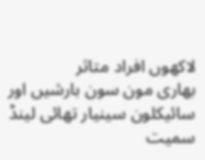لاکھوں افراد متاثر
بھاری مون سون بارشیں اور سائیکلون سینیار تھائی لینڈ سمیت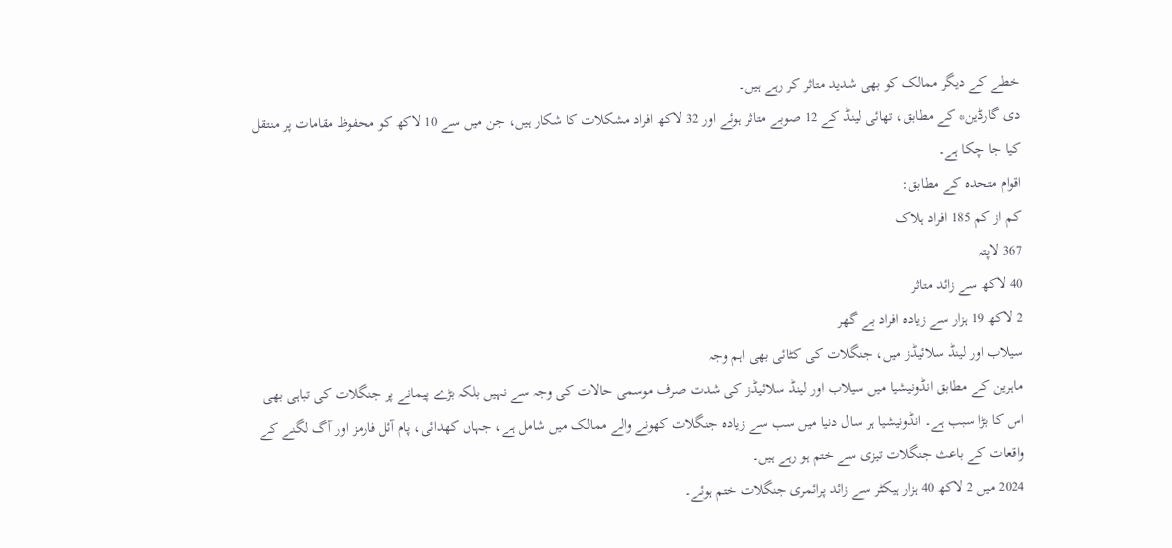خطے کے دیگر ممالک کو بھی شدید متاثر کر رہے ہیں۔
دی گارڈین* کے مطابق، تھائی لینڈ کے 12 صوبے متاثر ہوئے اور 32 لاکھ افراد مشکلات کا شکار ہیں، جن میں سے 10 لاکھ کو محفوظ مقامات پر منتقل کیا جا چکا ہے۔
اقوام متحدہ کے مطابق:
کم از کم 185 افراد ہلاک
367 لاپتہ
40 لاکھ سے زائد متاثر
2 لاکھ 19 ہزار سے زیادہ افراد بے گھر
سیلاب اور لینڈ سلائیڈز میں، جنگلات کی کٹائی بھی اہم وجہ
ماہرین کے مطابق انڈونیشیا میں سیلاب اور لینڈ سلائیڈز کی شدت صرف موسمی حالات کی وجہ سے نہیں بلکہ بڑے پیمانے پر جنگلات کی تباہی بھی اس کا بڑا سبب ہے۔ انڈونیشیا ہر سال دنیا میں سب سے زیادہ جنگلات کھونے والے ممالک میں شامل ہے، جہاں کھدائی، پام آئل فارمز اور آگ لگنے کے واقعات کے باعث جنگلات تیزی سے ختم ہو رہے ہیں۔
2024 میں 2 لاکھ 40 ہزار ہیکٹر سے زائد پرائمری جنگلات ختم ہوئے۔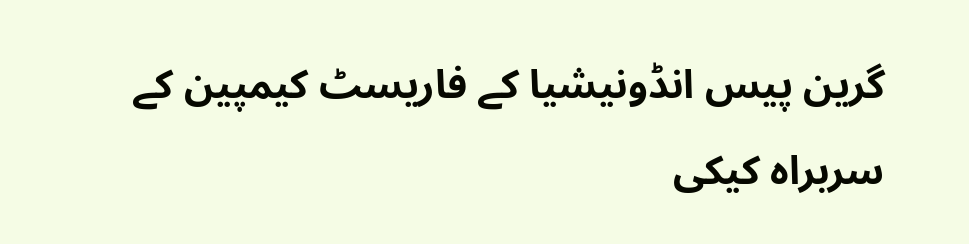گرین پیس انڈونیشیا کے فاریسٹ کیمپین کے سربراہ کیکی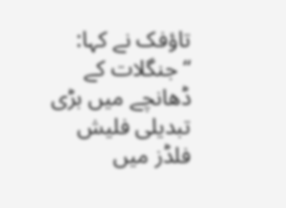تاؤفک نے کہا:
“جنگلات کے ڈھانچے میں بڑی تبدیلی فلیش فلڈز میں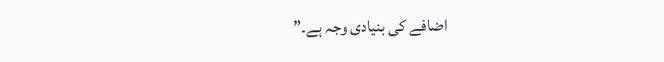اضافے کی بنیادی وجہ ہے۔”